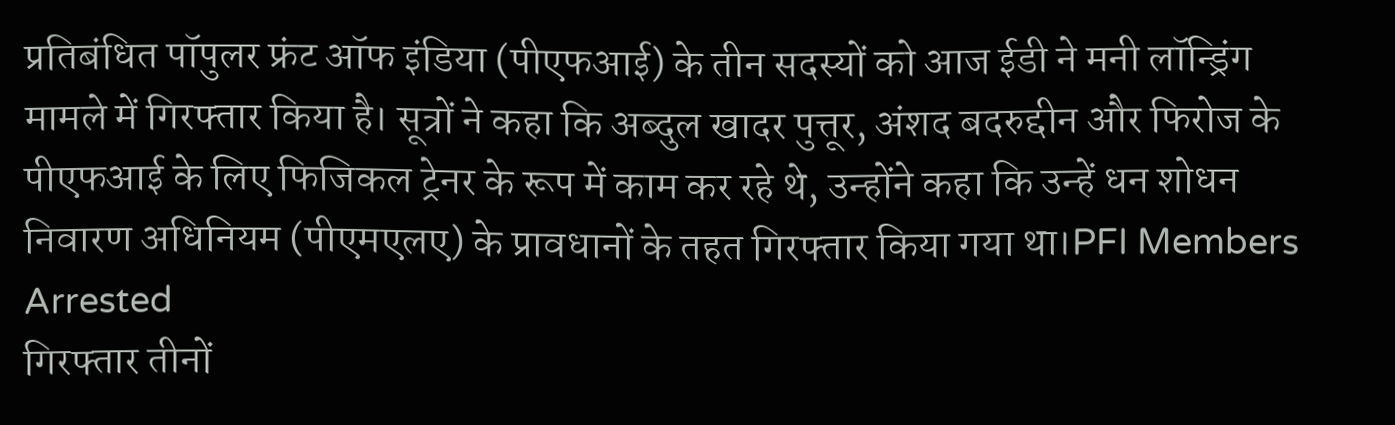प्रतिबंधित पॉपुलर फ्रंट ऑफ इंडिया (पीएफआई) के तीन सदस्यों को आज ईडी ने मनी लॉन्ड्रिंग
मामले में गिरफ्तार किया है। सूत्रों ने कहा कि अब्दुल खादर पुत्तूर, अंशद बदरुद्दीन और फिरोज के
पीएफआई के लिए फिजिकल ट्रेनर के रूप में काम कर रहे थे, उन्होंने कहा कि उन्हें धन शोधन
निवारण अधिनियम (पीएमएलए) के प्रावधानों के तहत गिरफ्तार किया गया था।PFI Members Arrested
गिरफ्तार तीनों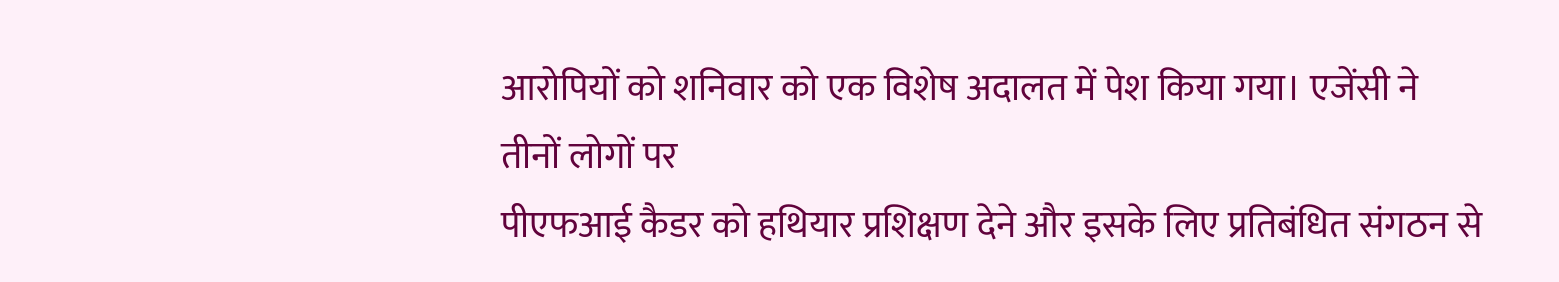आरोपियों को शनिवार को एक विशेष अदालत में पेश किया गया। एजेंसी ने तीनों लोगों पर
पीएफआई कैडर को हथियार प्रशिक्षण देने और इसके लिए प्रतिबंधित संगठन से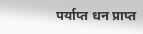पर्याप्त धन प्राप्त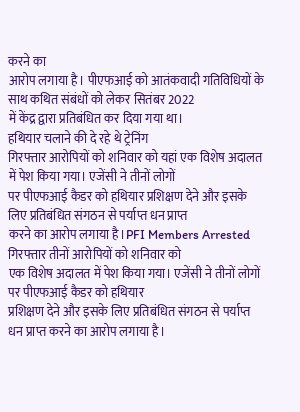करने का
आरोप लगाया है। पीएफआई को आतंकवादी गतिविधियों के साथ कथित संबंधों को लेकर सितंबर 2022
में केंद्र द्वारा प्रतिबंधित कर दिया गया था।
हथियार चलाने की दे रहे थे ट्रेनिंग
गिरफ्तार आरोपियों को शनिवार को यहां एक विशेष अदालत में पेश किया गया। एजेंसी ने तीनों लोगों
पर पीएफआई कैडर को हथियार प्रशिक्षण देने और इसके लिए प्रतिबंधित संगठन से पर्याप्त धन प्राप्त
करने का आरोप लगाया है।PFI Members Arrested गिरफ्तार तीनों आरोपियों को शनिवार को
एक विशेष अदालत में पेश किया गया। एजेंसी ने तीनों लोगों पर पीएफआई कैडर को हथियार
प्रशिक्षण देने और इसके लिए प्रतिबंधित संगठन से पर्याप्त धन प्राप्त करने का आरोप लगाया है।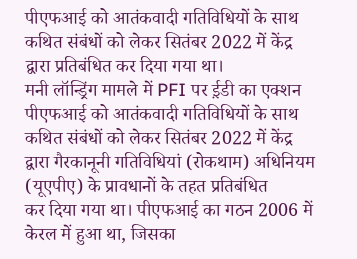पीएफआई को आतंकवादी गतिविधियों के साथ कथित संबंधों को लेकर सितंबर 2022 में केंद्र
द्वारा प्रतिबंधित कर दिया गया था।
मनी लॉन्ड्रिंग मामले में PFI पर ई़डी का एक्शन
पीएफआई को आतंकवादी गतिविधियों के साथ कथित संबंधों को लेकर सितंबर 2022 में केंद्र
द्वारा गैरकानूनी गतिविधियां (रोकथाम) अधिनियम (यूएपीए) के प्रावधानों के तहत प्रतिबंधित
कर दिया गया था। पीएफआई का गठन 2006 में केरल में हुआ था, जिसका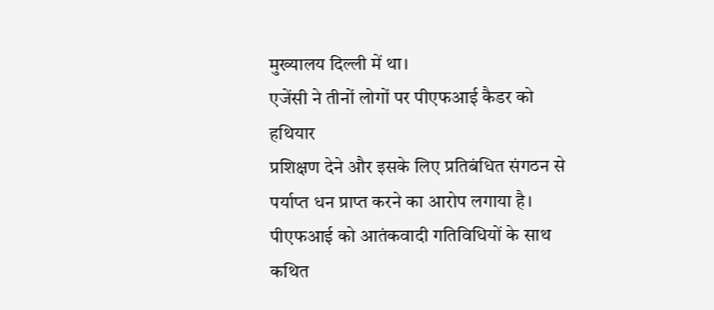मुख्यालय दिल्ली में था।
एजेंसी ने तीनों लोगों पर पीएफआई कैडर को हथियार
प्रशिक्षण देने और इसके लिए प्रतिबंधित संगठन से पर्याप्त धन प्राप्त करने का आरोप लगाया है।
पीएफआई को आतंकवादी गतिविधियों के साथ कथित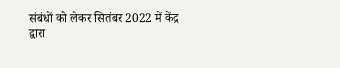संबंधों को लेकर सितंबर 2022 में केंद्र
द्वारा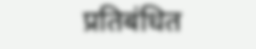प्रतिबंधित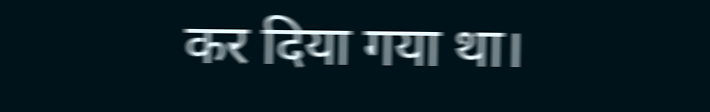कर दिया गया था।